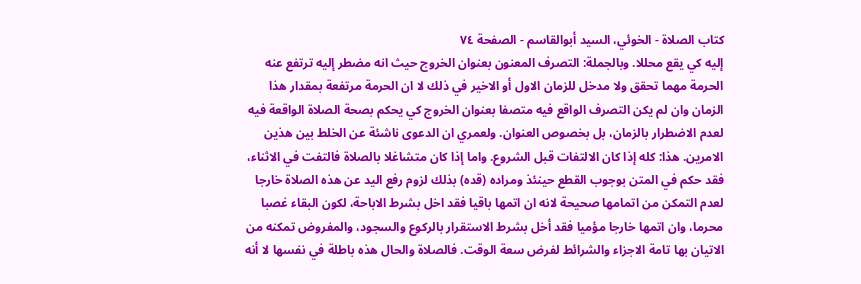كتاب الصلاة - الخوئي، السيد أبوالقاسم - الصفحة ٧٤
إليه كي يقع محللا. وبالجملة: التصرف المعنون بعنوان الخروج حيث انه مضطر إليه ترتفع عنه الحرمة مهما تحقق ولا مدخل للزمان الاول أو الاخير في ذلك لا ان الحرمة مرتفعة بمقدار هذا الزمان وان لم يكن التصرف الواقع فيه متصفا بعنوان الخروج كي يحكم بصحة الصلاة الواقعة فيه لعدم الاضطرار بالزمان، بل بخصوص العنوان. ولعمري ان الدعوى ناشئة عن الخلط بين هذين الامرين. هذا: كله إذا كان الالتفات قبل الشروع. واما إذا كان متشاغلا بالصلاة فالتفت في الاثناء، فقد حكم في المتن بوجوب القطع حينئذ ومراده (قده) بذلك لزوم رفع اليد عن هذه الصلاة خارجا لعدم التمكن من اتمامها صحيحة لانه ان اتمها باقيا فقد اخل بشرط الاباحة، لكون البقاء غصبا محرما، وان اتمها خارجا مؤميا فقد أخل بشرط الاستقرار بالركوع والسجود، والمفروض تمكنه من الاتيان بها تامة الاجزاء والشرائط لفرض سعة الوقت. فالصلاة والحال هذه باطلة في نفسها لا أنه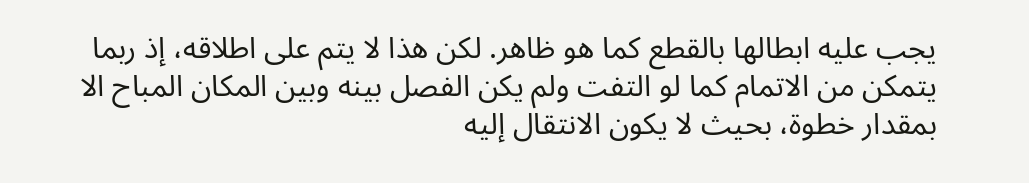يجب عليه ابطالها بالقطع كما هو ظاهر. لكن هذا لا يتم على اطلاقه، إذ ربما يتمكن من الاتمام كما لو التفت ولم يكن الفصل بينه وبين المكان المباح الا بمقدار خطوة، بحيث لا يكون الانتقال إليه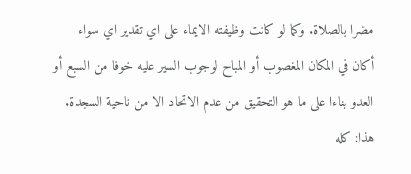مضرا بالصلاة. وكما لو كانت وظيفته الايماء على اي تقدير اي سواء أكان في المكان المغصوب أو المباح لوجوب السير عليه خوفا من السبع أو العدو بناءا على ما هو التحقيق من عدم الاتحاد الا من ناحية السجدة. هذا: كله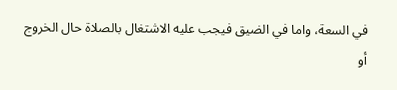في السعة، واما في الضيق فيجب عليه الاشتغال بالصلاة حال الخروج أو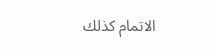الاتمام كذلك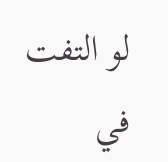لو التفت في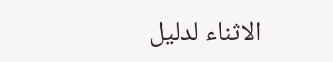الاثناء لدليل